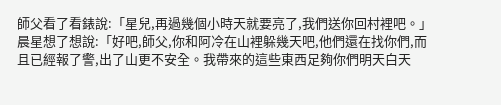師父看了看錶說:「星兒,再過幾個小時天就要亮了,我們送你回村裡吧。」
晨星想了想說:「好吧,師父,你和阿冷在山裡躲幾天吧,他們還在找你們,而且已經報了警,出了山更不安全。我帶來的這些東西足夠你們明天白天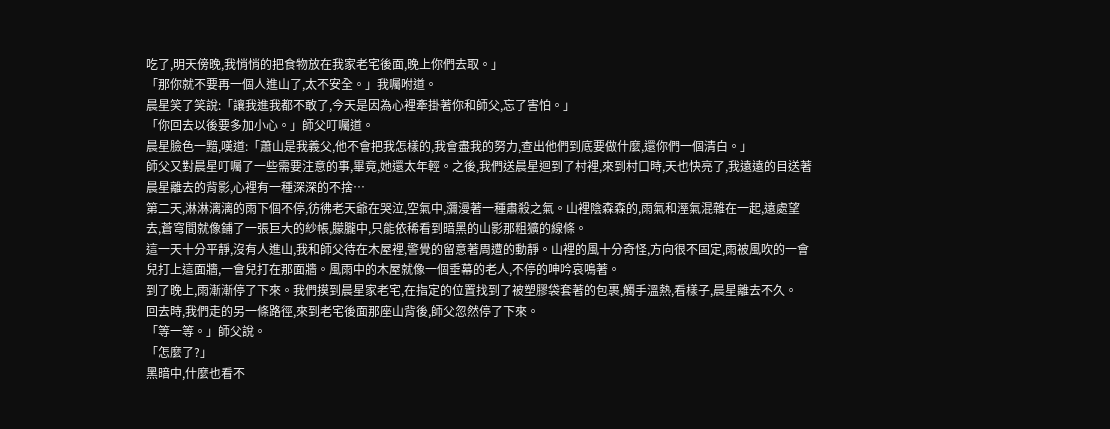吃了,明天傍晚,我悄悄的把食物放在我家老宅後面,晚上你們去取。」
「那你就不要再一個人進山了,太不安全。」我囑咐道。
晨星笑了笑說:「讓我進我都不敢了,今天是因為心裡牽掛著你和師父,忘了害怕。」
「你回去以後要多加小心。」師父叮囑道。
晨星臉色一黯,嘆道:「蕭山是我義父,他不會把我怎樣的,我會盡我的努力,查出他們到底要做什麼,還你們一個清白。」
師父又對晨星叮囑了一些需要注意的事,畢竟,她還太年輕。之後,我們送晨星迴到了村裡,來到村口時,天也快亮了,我遠遠的目送著晨星離去的背影,心裡有一種深深的不捨…
第二天,淋淋漓漓的雨下個不停,彷彿老天爺在哭泣,空氣中,瀰漫著一種肅殺之氣。山裡陰森森的,雨氣和溼氣混雜在一起,遠處望去,蒼穹間就像鋪了一張巨大的紗帳,朦朧中,只能依稀看到暗黑的山影那粗獷的線條。
這一天十分平靜,沒有人進山,我和師父待在木屋裡,警覺的留意著周遭的動靜。山裡的風十分奇怪,方向很不固定,雨被風吹的一會兒打上這面牆,一會兒打在那面牆。風雨中的木屋就像一個垂幕的老人,不停的呻吟哀鳴著。
到了晚上,雨漸漸停了下來。我們摸到晨星家老宅,在指定的位置找到了被塑膠袋套著的包裹,觸手溫熱,看樣子,晨星離去不久。
回去時,我們走的另一條路徑,來到老宅後面那座山背後,師父忽然停了下來。
「等一等。」師父說。
「怎麼了?」
黑暗中,什麼也看不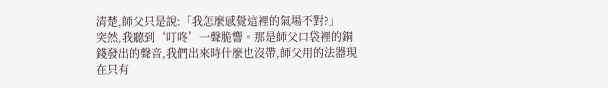清楚,師父只是說:「我怎麼感覺這裡的氣場不對?」
突然,我聽到‘叮咚’一聲脆響。那是師父口袋裡的銅錢發出的聲音,我們出來時什麼也沒帶,師父用的法器現在只有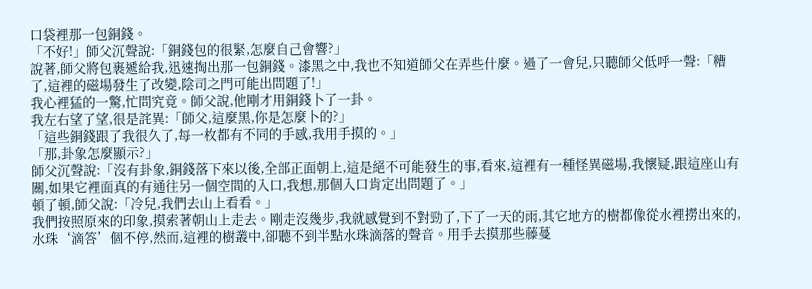口袋裡那一包銅錢。
「不好!」師父沉聲說:「銅錢包的很緊,怎麼自己會響?」
說著,師父將包裹遞給我,迅速掏出那一包銅錢。漆黑之中,我也不知道師父在弄些什麼。過了一會兒,只聽師父低呼一聲:「糟了,這裡的磁場發生了改變,陰司之門可能出問題了!」
我心裡猛的一驚,忙問究竟。師父說,他剛才用銅錢卜了一卦。
我左右望了望,很是詫異:「師父,這麼黑,你是怎麼卜的?」
「這些銅錢跟了我很久了,每一枚都有不同的手感,我用手摸的。」
「那,卦象怎麼顯示?」
師父沉聲說:「沒有卦象,銅錢落下來以後,全部正面朝上,這是絕不可能發生的事,看來,這裡有一種怪異磁場,我懷疑,跟這座山有關,如果它裡面真的有通往另一個空間的入口,我想,那個入口肯定出問題了。」
頓了頓,師父說:「冷兒,我們去山上看看。」
我們按照原來的印象,摸索著朝山上走去。剛走沒幾步,我就感覺到不對勁了,下了一天的雨,其它地方的樹都像從水裡撈出來的,水珠‘滴答’個不停,然而,這裡的樹叢中,卻聽不到半點水珠滴落的聲音。用手去摸那些藤蔓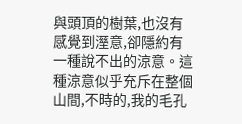與頭頂的樹葉,也沒有感覺到溼意,卻隱約有一種說不出的涼意。這種涼意似乎充斥在整個山間,不時的,我的毛孔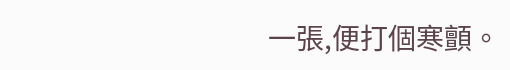一張,便打個寒顫。